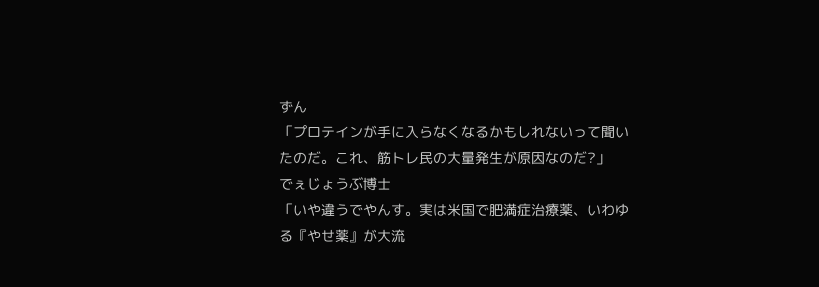ずん
「プロテインが手に入らなくなるかもしれないって聞いたのだ。これ、筋トレ民の大量発生が原因なのだ?」
でぇじょうぶ博士
「いや違うでやんす。実は米国で肥満症治療薬、いわゆる『やせ薬』が大流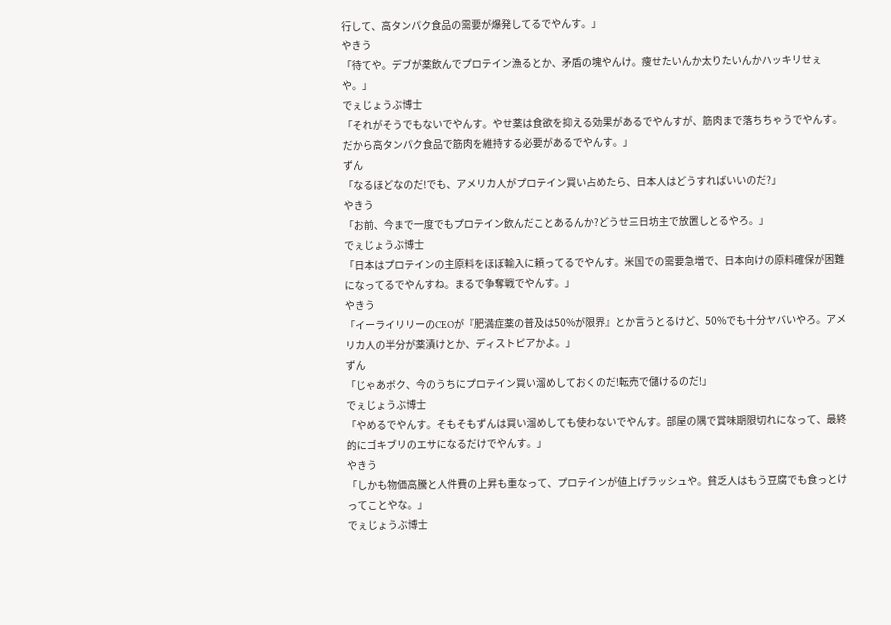行して、高タンパク食品の需要が爆発してるでやんす。」
やきう
「待てや。デブが薬飲んでプロテイン漁るとか、矛盾の塊やんけ。痩せたいんか太りたいんかハッキリせぇや。」
でぇじょうぶ博士
「それがそうでもないでやんす。やせ薬は食欲を抑える効果があるでやんすが、筋肉まで落ちちゃうでやんす。だから高タンパク食品で筋肉を維持する必要があるでやんす。」
ずん
「なるほどなのだ!でも、アメリカ人がプロテイン買い占めたら、日本人はどうすればいいのだ?」
やきう
「お前、今まで一度でもプロテイン飲んだことあるんか?どうせ三日坊主で放置しとるやろ。」
でぇじょうぶ博士
「日本はプロテインの主原料をほぼ輸入に頼ってるでやんす。米国での需要急増で、日本向けの原料確保が困難になってるでやんすね。まるで争奪戦でやんす。」
やきう
「イーライリリーのCEOが『肥満症薬の普及は50%が限界』とか言うとるけど、50%でも十分ヤバいやろ。アメリカ人の半分が薬漬けとか、ディストピアかよ。」
ずん
「じゃあボク、今のうちにプロテイン買い溜めしておくのだ!転売で儲けるのだ!」
でぇじょうぶ博士
「やめるでやんす。そもそもずんは買い溜めしても使わないでやんす。部屋の隅で賞味期限切れになって、最終的にゴキブリのエサになるだけでやんす。」
やきう
「しかも物価高騰と人件費の上昇も重なって、プロテインが値上げラッシュや。貧乏人はもう豆腐でも食っとけってことやな。」
でぇじょうぶ博士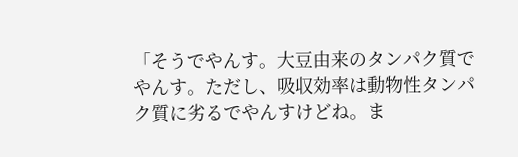「そうでやんす。大豆由来のタンパク質でやんす。ただし、吸収効率は動物性タンパク質に劣るでやんすけどね。ま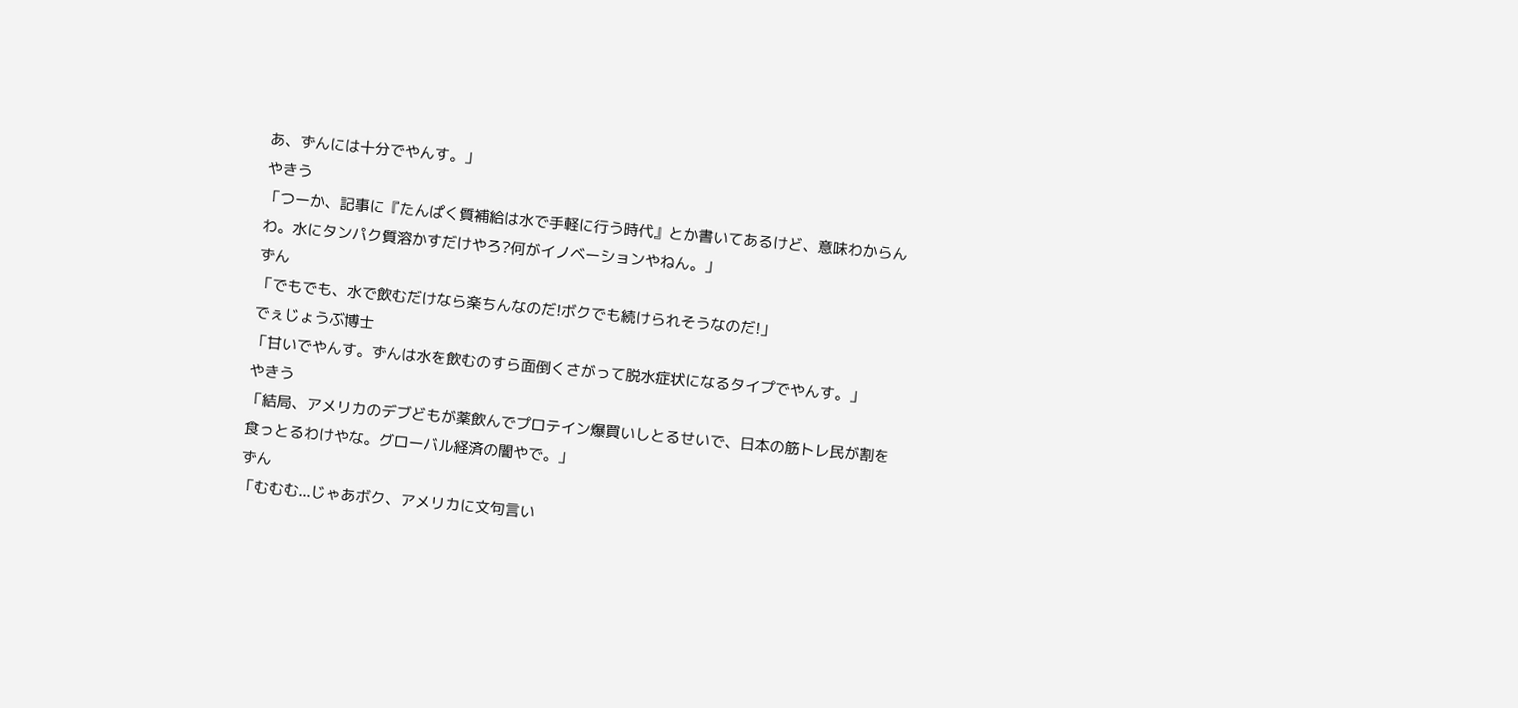あ、ずんには十分でやんす。」
やきう
「つーか、記事に『たんぱく質補給は水で手軽に行う時代』とか書いてあるけど、意味わからんわ。水にタンパク質溶かすだけやろ?何がイノベーションやねん。」
ずん
「でもでも、水で飲むだけなら楽ちんなのだ!ボクでも続けられそうなのだ!」
でぇじょうぶ博士
「甘いでやんす。ずんは水を飲むのすら面倒くさがって脱水症状になるタイプでやんす。」
やきう
「結局、アメリカのデブどもが薬飲んでプロテイン爆買いしとるせいで、日本の筋トレ民が割を食っとるわけやな。グローバル経済の闇やで。」
ずん
「むむむ...じゃあボク、アメリカに文句言い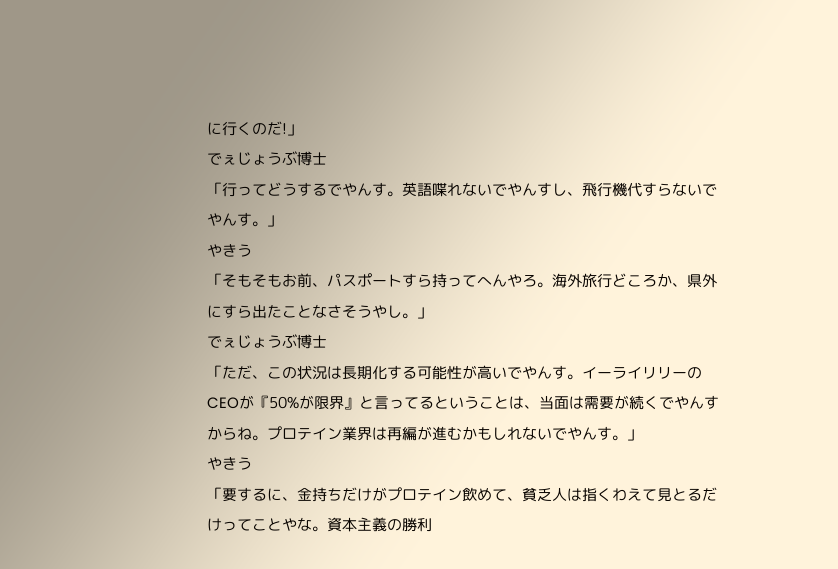に行くのだ!」
でぇじょうぶ博士
「行ってどうするでやんす。英語喋れないでやんすし、飛行機代すらないでやんす。」
やきう
「そもそもお前、パスポートすら持ってへんやろ。海外旅行どころか、県外にすら出たことなさそうやし。」
でぇじょうぶ博士
「ただ、この状況は長期化する可能性が高いでやんす。イーライリリーのCEOが『50%が限界』と言ってるということは、当面は需要が続くでやんすからね。プロテイン業界は再編が進むかもしれないでやんす。」
やきう
「要するに、金持ちだけがプロテイン飲めて、貧乏人は指くわえて見とるだけってことやな。資本主義の勝利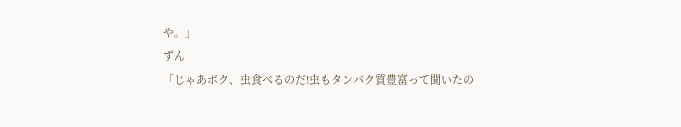や。」
ずん
「じゃあボク、虫食べるのだ!虫もタンパク質豊富って聞いたの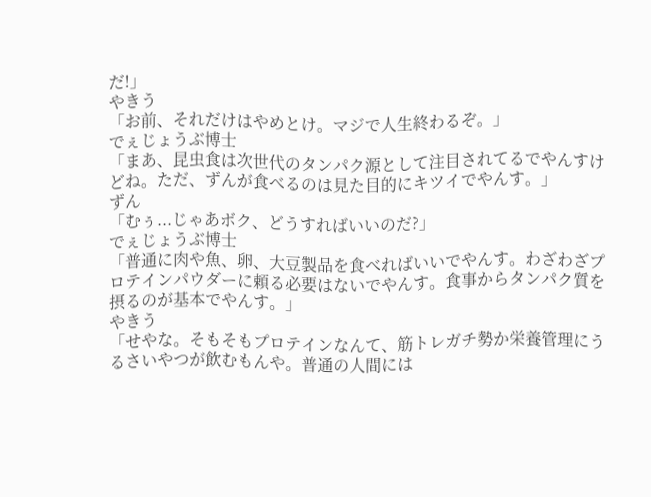だ!」
やきう
「お前、それだけはやめとけ。マジで人生終わるぞ。」
でぇじょうぶ博士
「まあ、昆虫食は次世代のタンパク源として注目されてるでやんすけどね。ただ、ずんが食べるのは見た目的にキツイでやんす。」
ずん
「むぅ...じゃあボク、どうすればいいのだ?」
でぇじょうぶ博士
「普通に肉や魚、卵、大豆製品を食べればいいでやんす。わざわざプロテインパウダーに頼る必要はないでやんす。食事からタンパク質を摂るのが基本でやんす。」
やきう
「せやな。そもそもプロテインなんて、筋トレガチ勢か栄養管理にうるさいやつが飲むもんや。普通の人間には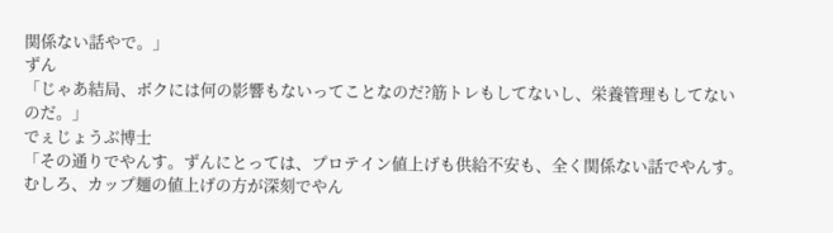関係ない話やで。」
ずん
「じゃあ結局、ボクには何の影響もないってことなのだ?筋トレもしてないし、栄養管理もしてないのだ。」
でぇじょうぶ博士
「その通りでやんす。ずんにとっては、プロテイン値上げも供給不安も、全く関係ない話でやんす。むしろ、カップ麺の値上げの方が深刻でやん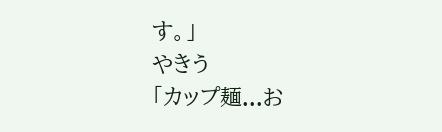す。」
やきう
「カップ麺...お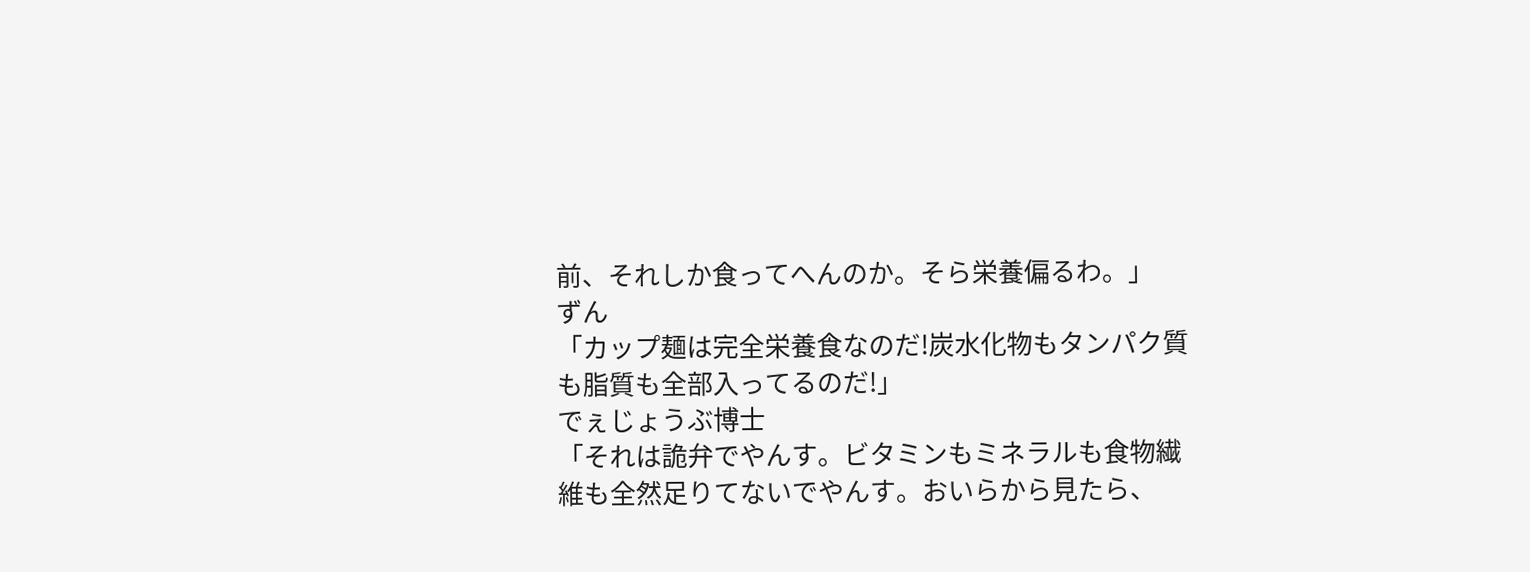前、それしか食ってへんのか。そら栄養偏るわ。」
ずん
「カップ麺は完全栄養食なのだ!炭水化物もタンパク質も脂質も全部入ってるのだ!」
でぇじょうぶ博士
「それは詭弁でやんす。ビタミンもミネラルも食物繊維も全然足りてないでやんす。おいらから見たら、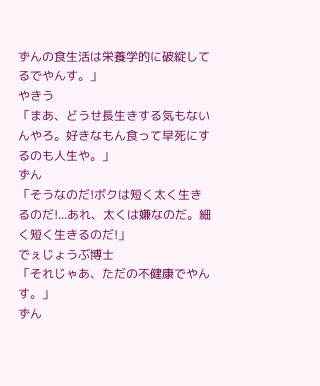ずんの食生活は栄養学的に破綻してるでやんす。」
やきう
「まあ、どうせ長生きする気もないんやろ。好きなもん食って早死にするのも人生や。」
ずん
「そうなのだ!ボクは短く太く生きるのだ!...あれ、太くは嫌なのだ。細く短く生きるのだ!」
でぇじょうぶ博士
「それじゃあ、ただの不健康でやんす。」
ずん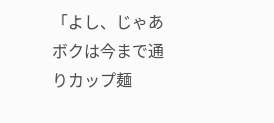「よし、じゃあボクは今まで通りカップ麺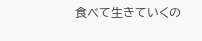食べて生きていくの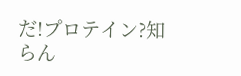だ!プロテイン?知らん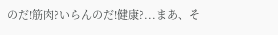のだ!筋肉?いらんのだ!健康?...まあ、そ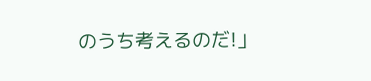のうち考えるのだ!」